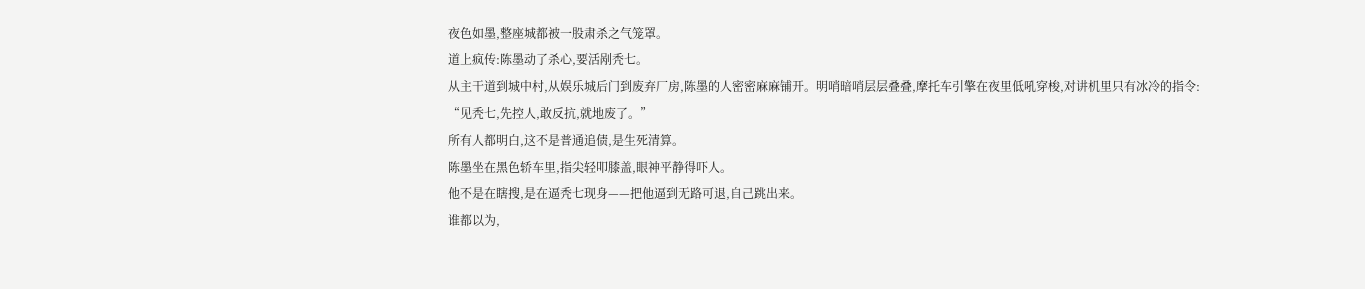夜色如墨,整座城都被一股肃杀之气笼罩。
道上疯传:陈墨动了杀心,要活剐秃七。
从主干道到城中村,从娱乐城后门到废弃厂房,陈墨的人密密麻麻铺开。明哨暗哨层层叠叠,摩托车引擎在夜里低吼穿梭,对讲机里只有冰冷的指令:
“见秃七,先控人,敢反抗,就地废了。”
所有人都明白,这不是普通追债,是生死清算。
陈墨坐在黑色轿车里,指尖轻叩膝盖,眼神平静得吓人。
他不是在瞎搜,是在逼秃七现身——把他逼到无路可退,自己跳出来。
谁都以为,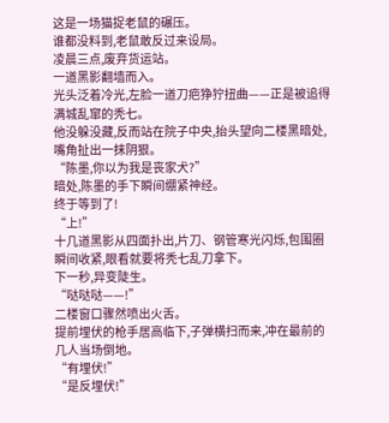这是一场猫捉老鼠的碾压。
谁都没料到,老鼠敢反过来设局。
凌晨三点,废弃货运站。
一道黑影翻墙而入。
光头泛着冷光,左脸一道刀疤狰狞扭曲——正是被追得满城乱窜的秃七。
他没躲没藏,反而站在院子中央,抬头望向二楼黑暗处,嘴角扯出一抹阴狠。
“陈墨,你以为我是丧家犬?”
暗处,陈墨的手下瞬间绷紧神经。
终于等到了!
“上!”
十几道黑影从四面扑出,片刀、钢管寒光闪烁,包围圈瞬间收紧,眼看就要将秃七乱刀拿下。
下一秒,异变陡生。
“哒哒哒——!”
二楼窗口骤然喷出火舌。
提前埋伏的枪手居高临下,子弹横扫而来,冲在最前的几人当场倒地。
“有埋伏!”
“是反埋伏!”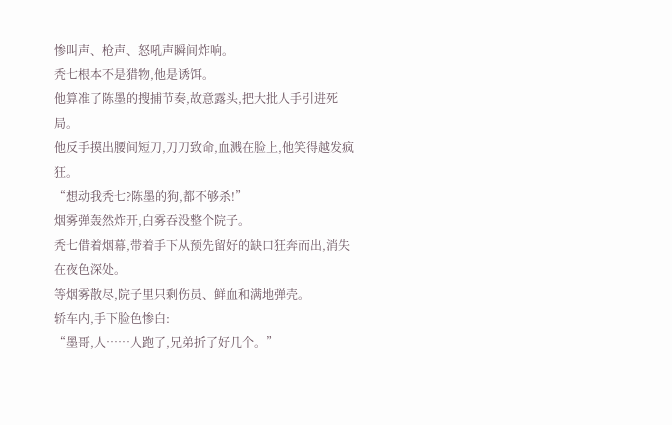惨叫声、枪声、怒吼声瞬间炸响。
秃七根本不是猎物,他是诱饵。
他算准了陈墨的搜捕节奏,故意露头,把大批人手引进死局。
他反手摸出腰间短刀,刀刀致命,血溅在脸上,他笑得越发疯狂。
“想动我秃七?陈墨的狗,都不够杀!”
烟雾弹轰然炸开,白雾吞没整个院子。
秃七借着烟幕,带着手下从预先留好的缺口狂奔而出,消失在夜色深处。
等烟雾散尽,院子里只剩伤员、鲜血和满地弹壳。
轿车内,手下脸色惨白:
“墨哥,人……人跑了,兄弟折了好几个。”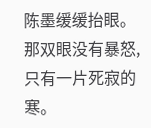陈墨缓缓抬眼。
那双眼没有暴怒,只有一片死寂的寒。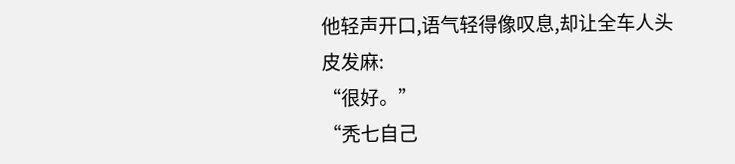他轻声开口,语气轻得像叹息,却让全车人头皮发麻:
“很好。”
“秃七自己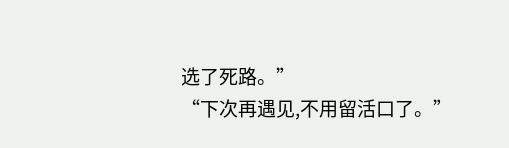选了死路。”
“下次再遇见,不用留活口了。”